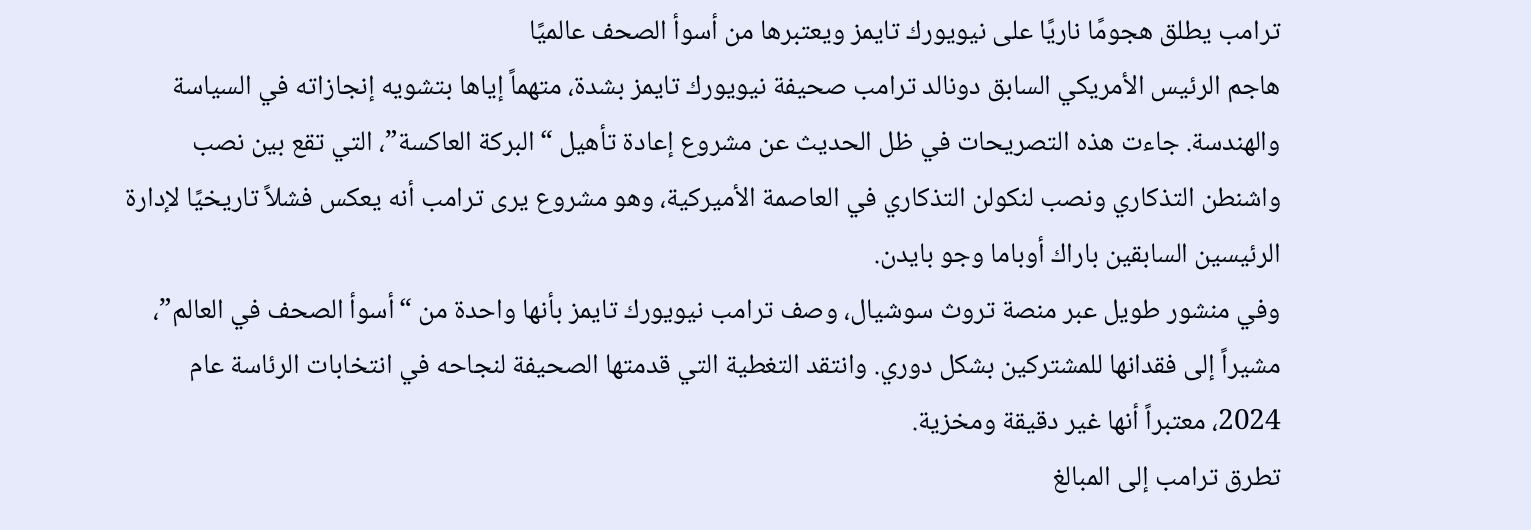ترامب يطلق هجومًا ناريًا على نيويورك تايمز ويعتبرها من أسوأ الصحف عالميًا
هاجم الرئيس الأمريكي السابق دونالد ترامب صحيفة نيويورك تايمز بشدة، متهماً إياها بتشويه إنجازاته في السياسة والهندسة. جاءت هذه التصريحات في ظل الحديث عن مشروع إعادة تأهيل “البركة العاكسة”، التي تقع بين نصب واشنطن التذكاري ونصب لنكولن التذكاري في العاصمة الأميركية، وهو مشروع يرى ترامب أنه يعكس فشلاً تاريخيًا لإدارة الرئيسين السابقين باراك أوباما وجو بايدن.
وفي منشور طويل عبر منصة تروث سوشيال، وصف ترامب نيويورك تايمز بأنها واحدة من “أسوأ الصحف في العالم”، مشيراً إلى فقدانها للمشتركين بشكل دوري. وانتقد التغطية التي قدمتها الصحيفة لنجاحه في انتخابات الرئاسة عام 2024، معتبراً أنها غير دقيقة ومخزية.
تطرق ترامب إلى المبالغ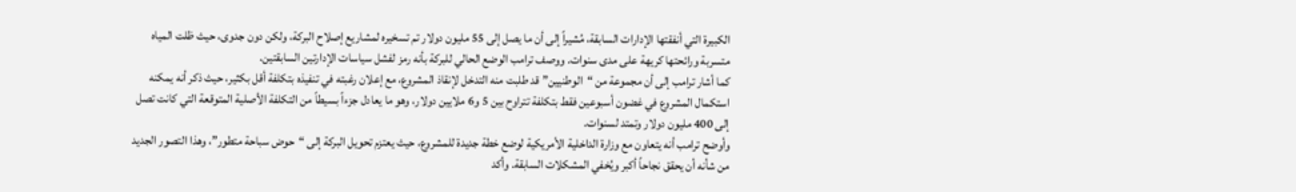الكبيرة التي أنفقتها الإدارات السابقة، مُشيراً إلى أن ما يصل إلى 55 مليون دولار تم تسخيره لمشاريع إصلاح البركة، ولكن دون جدوى، حيث ظلت المياه متسربة ورائحتها كريهة على مدى سنوات. ووصف ترامب الوضع الحالي للبركة بأنه رمز لفشل سياسات الإدارتين السابقتين.
كما أشار ترامب إلى أن مجموعة من “الوطنيين” قد طلبت منه التدخل لإنقاذ المشروع، مع إعلان رغبته في تنفيذه بتكلفة أقل بكثير، حيث ذكر أنه يمكنه استكمال المشروع في غضون أسبوعين فقط بتكلفة تتراوح بين 5 و6 ملايين دولار، وهو ما يعادل جزءاً بسيطاً من التكلفة الأصلية المتوقعة التي كانت تصل إلى 400 مليون دولار وتمتد لسنوات.
وأوضح ترامب أنه يتعاون مع وزارة الداخلية الأمريكية لوضع خطة جديدة للمشروع، حيث يعتزم تحويل البركة إلى “حوض سباحة متطور”، وهذا التصور الجديد من شأنه أن يحقق نجاحاً أكبر ويُخفي المشكلات السابقة. وأكد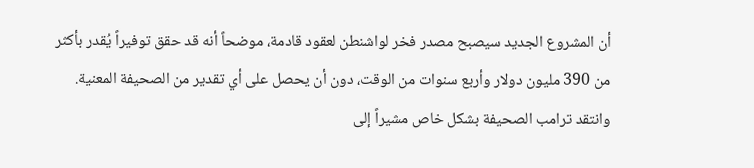أن المشروع الجديد سيصبح مصدر فخر لواشنطن لعقود قادمة، موضحاً أنه قد حقق توفيراً يُقدر بأكثر من 390 مليون دولار وأربع سنوات من الوقت، دون أن يحصل على أي تقدير من الصحيفة المعنية.
وانتقد ترامب الصحيفة بشكل خاص مشيراً إلى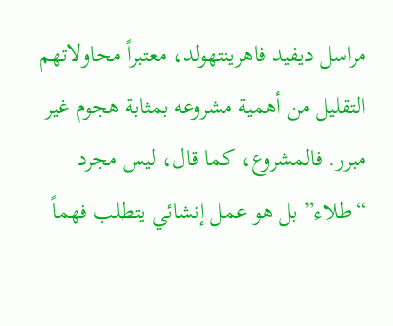مراسل ديفيد فاهرينتهولد، معتبراً محاولاتهم التقليل من أهمية مشروعه بمثابة هجوم غير مبرر. فالمشروع، كما قال، ليس مجرد “طلاء” بل هو عمل إنشائي يتطلب فهماً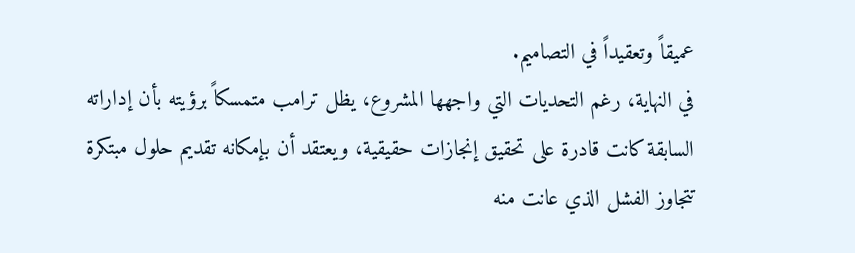عميقاً وتعقيداً في التصاميم.
في النهاية، رغم التحديات التي واجهها المشروع، يظل ترامب متمسكاً برؤيته بأن إداراته السابقة كانت قادرة على تحقيق إنجازات حقيقية، ويعتقد أن بإمكانه تقديم حلول مبتكرة تتجاوز الفشل الذي عانت منه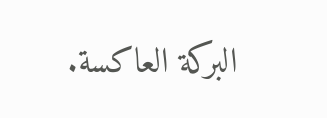البركة العاكسة.